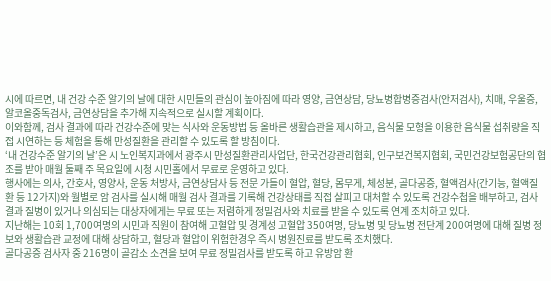시에 따르면, 내 건강 수준 알기의 날에 대한 시민들의 관심이 높아짐에 따라 영양, 금연상담, 당뇨병합병증검사(안저검사), 치매, 우울증, 알코올중독검사, 금연상담을 추가해 지속적으로 실시할 계획이다.
이와함께, 검사 결과에 따라 건강수준에 맞는 식사와 운동방법 등 올바른 생활습관을 제시하고, 음식물 모형을 이용한 음식물 섭취량을 직접 시연하는 등 체험을 통해 만성질환을 관리할 수 있도록 할 방침이다.
‘내 건강수준 알기의 날’은 시 노인복지과에서 광주시 만성질환관리사업단, 한국건강관리협회, 인구보건복지협회, 국민건강보험공단의 협조를 받아 매월 둘째 주 목요일에 시청 시민홀에서 무료로 운영하고 있다.
행사에는 의사, 간호사, 영양사, 운동 처방사, 금연상담사 등 전문 가들이 혈압, 혈당, 몸무게, 체성분, 골다공증, 혈액검사(간기능, 혈액질환 등 12가지)와 월별로 암 검사를 실시해 매월 검사 결과를 기록해 건강상태를 직접 살피고 대처할 수 있도록 건강수첩을 배부하고, 검사 결과 질병이 있거나 의심되는 대상자에게는 무료 또는 저렴하게 정밀검사와 치료를 받을 수 있도록 연계 조치하고 있다.
지난해는 10회 1,700여명의 시민과 직원이 참여해 고혈압 및 경계성 고혈압 350여명, 당뇨병 및 당뇨병 전단계 200여명에 대해 질병 정보와 생활습관 교정에 대해 상담하고, 혈당과 혈압이 위험한경우 즉시 병원진료를 받도록 조치했다.
골다공증 검사자 중 216명이 골감소 소견을 보여 무료 정밀검사를 받도록 하고 유방암 환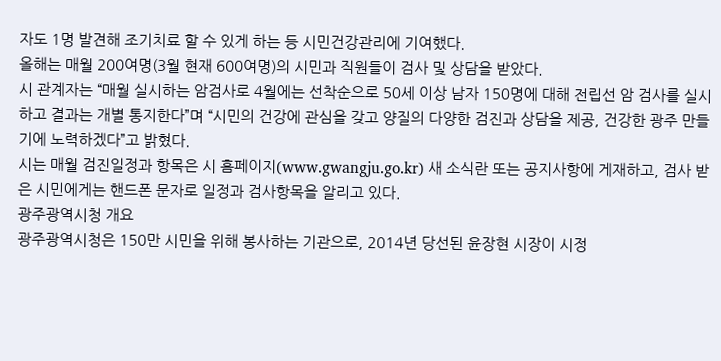자도 1명 발견해 조기치료 할 수 있게 하는 등 시민건강관리에 기여했다.
올해는 매월 200여명(3월 현재 600여명)의 시민과 직원들이 검사 및 상담을 받았다.
시 관계자는 “매월 실시하는 암검사로 4월에는 선착순으로 50세 이상 남자 150명에 대해 전립선 암 검사를 실시하고 결과는 개별 통지한다”며 “시민의 건강에 관심을 갖고 양질의 다양한 검진과 상담을 제공, 건강한 광주 만들기에 노력하겠다”고 밝혔다.
시는 매월 검진일정과 항목은 시 홈페이지(www.gwangju.go.kr) 새 소식란 또는 공지사항에 게재하고, 검사 받은 시민에게는 핸드폰 문자로 일정과 검사항목을 알리고 있다.
광주광역시청 개요
광주광역시청은 150만 시민을 위해 봉사하는 기관으로, 2014년 당선된 윤장현 시장이 시정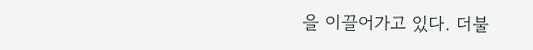을 이끌어가고 있다. 더불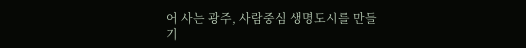어 사는 광주, 사람중심 생명도시를 만들기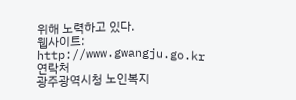위해 노력하고 있다.
웹사이트: http://www.gwangju.go.kr
연락처
광주광역시청 노인복지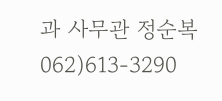과 사무관 정순복 062)613-3290